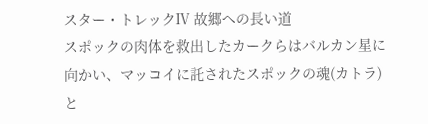スター・トレックⅣ 故郷への長い道
スポックの肉体を救出したカークらはバルカン星に向かい、マッコイに託されたスポックの魂(カトラ)と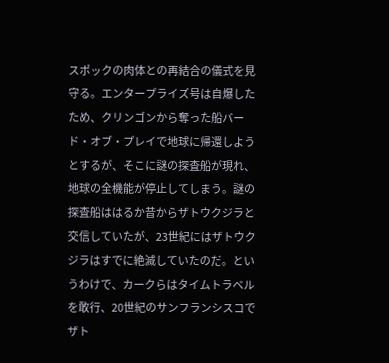スポックの肉体との再結合の儀式を見守る。エンタープライズ号は自爆したため、クリンゴンから奪った船バード・オブ・プレイで地球に帰還しようとするが、そこに謎の探査船が現れ、地球の全機能が停止してしまう。謎の探査船ははるか昔からザトウクジラと交信していたが、23世紀にはザトウクジラはすでに絶滅していたのだ。というわけで、カークらはタイムトラベルを敢行、20世紀のサンフランシスコでザト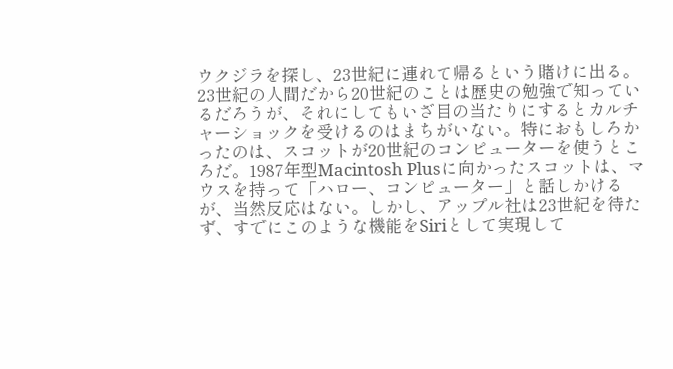ウクジラを探し、23世紀に連れて帰るという賭けに出る。23世紀の人間だから20世紀のことは歴史の勉強で知っているだろうが、それにしてもいざ目の当たりにするとカルチャーショックを受けるのはまちがいない。特におもしろかったのは、スコットが20世紀のコンピューターを使うところだ。1987年型Macintosh Plusに向かったスコットは、マウスを持って「ハロー、コンピューター」と話しかけるが、当然反応はない。しかし、アップル社は23世紀を待たず、すでにこのような機能をSiriとして実現して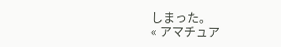しまった。
« アマチュア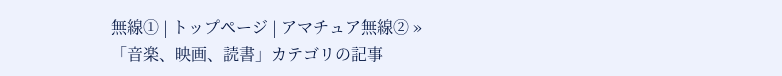無線① | トップページ | アマチュア無線② »
「音楽、映画、読書」カテゴリの記事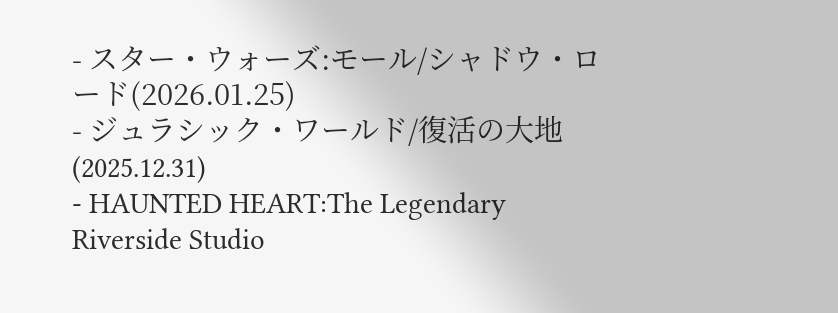- スター・ウォーズ:モール/シャドウ・ロード(2026.01.25)
- ジュラシック・ワールド/復活の大地(2025.12.31)
- HAUNTED HEART:The Legendary Riverside Studio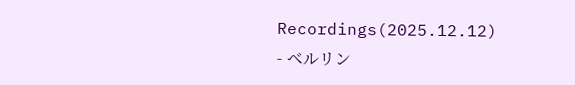Recordings(2025.12.12)
- ベルリン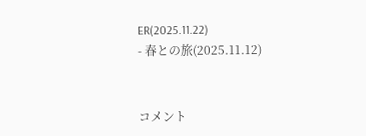ER(2025.11.22)
- 春との旅(2025.11.12)


コメント